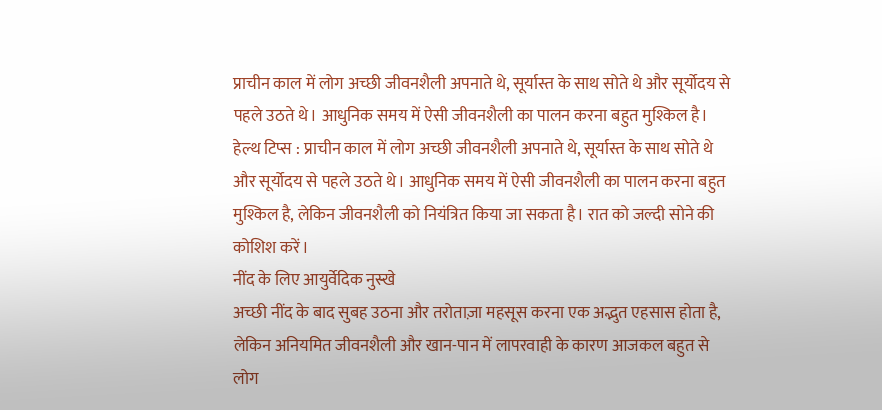प्राचीन काल में लोग अच्छी जीवनशैली अपनाते थे, सूर्यास्त के साथ सोते थे और सूर्योदय से पहले उठते थे। आधुनिक समय में ऐसी जीवनशैली का पालन करना बहुत मुश्किल है।
हेल्थ टिप्स : प्राचीन काल में लोग अच्छी जीवनशैली अपनाते थे, सूर्यास्त के साथ सोते थे और सूर्योदय से पहले उठते थे। आधुनिक समय में ऐसी जीवनशैली का पालन करना बहुत मुश्किल है, लेकिन जीवनशैली को नियंत्रित किया जा सकता है। रात को जल्दी सोने की कोशिश करें।
नींद के लिए आयुर्वेदिक नुस्खे
अच्छी नींद के बाद सुबह उठना और तरोताज़ा महसूस करना एक अद्भुत एहसास होता है, लेकिन अनियमित जीवनशैली और खान-पान में लापरवाही के कारण आजकल बहुत से लोग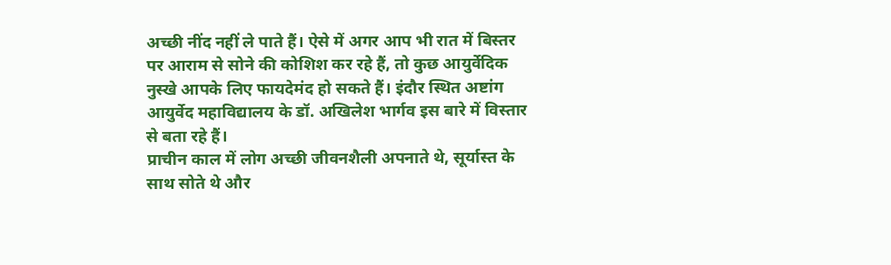अच्छी नींद नहीं ले पाते हैं। ऐसे में अगर आप भी रात में बिस्तर पर आराम से सोने की कोशिश कर रहे हैं, तो कुछ आयुर्वेदिक नुस्खे आपके लिए फायदेमंद हो सकते हैं। इंदौर स्थित अष्टांग आयुर्वेद महाविद्यालय के डॉ. अखिलेश भार्गव इस बारे में विस्तार से बता रहे हैं।
प्राचीन काल में लोग अच्छी जीवनशैली अपनाते थे, सूर्यास्त के साथ सोते थे और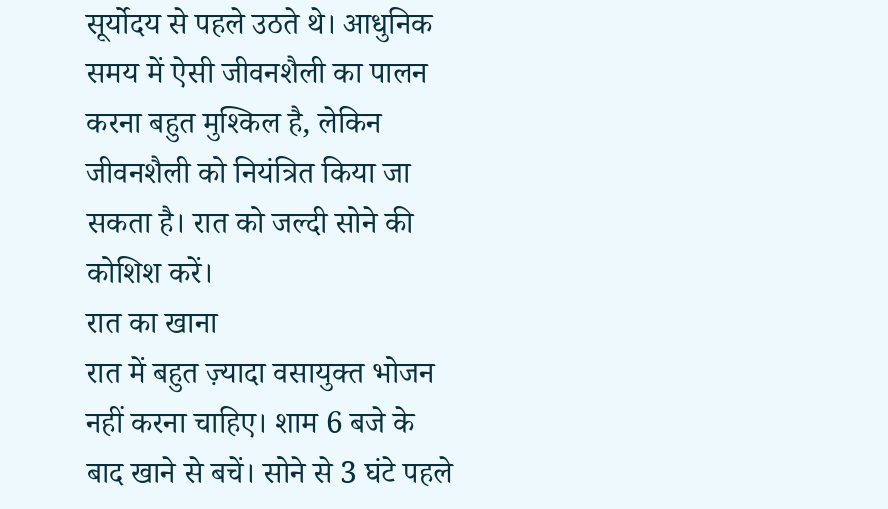सूर्योदय से पहले उठते थे। आधुनिक समय में ऐसी जीवनशैली का पालन करना बहुत मुश्किल है, लेकिन जीवनशैली को नियंत्रित किया जा सकता है। रात को जल्दी सोने की कोशिश करें।
रात का खाना
रात में बहुत ज़्यादा वसायुक्त भोजन नहीं करना चाहिए। शाम 6 बजे के बाद खाने से बचें। सोने से 3 घंटे पहले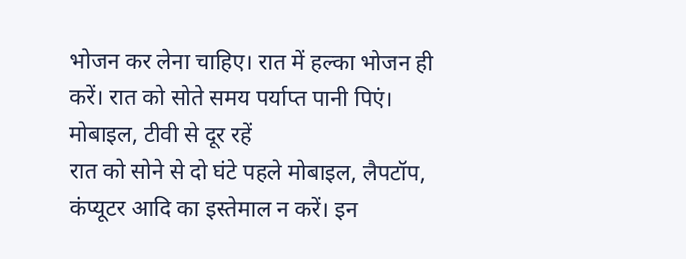भोजन कर लेना चाहिए। रात में हल्का भोजन ही करें। रात को सोते समय पर्याप्त पानी पिएं।
मोबाइल, टीवी से दूर रहें
रात को सोने से दो घंटे पहले मोबाइल, लैपटॉप, कंप्यूटर आदि का इस्तेमाल न करें। इन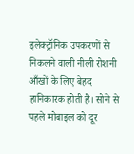इलेक्ट्रॉनिक उपकरणों से निकलने वाली नीली रोशनी आँखों के लिए बेहद हानिकारक होती है। सोने से पहले मोबाइल को दूर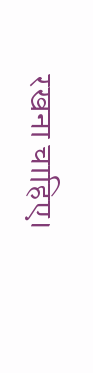रखना चाहिए।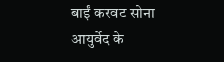बाईं करवट सोना
आयुर्वेद के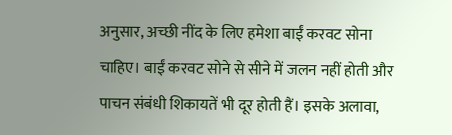अनुसार, अच्छी नींद के लिए हमेशा बाईं करवट सोना चाहिए। बाईं करवट सोने से सीने में जलन नहीं होती और पाचन संबंधी शिकायतें भी दूर होती हैं। इसके अलावा,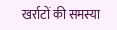खर्राटों की समस्या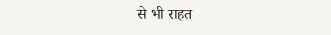से भी राहत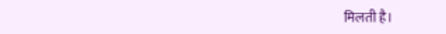मिलती है।